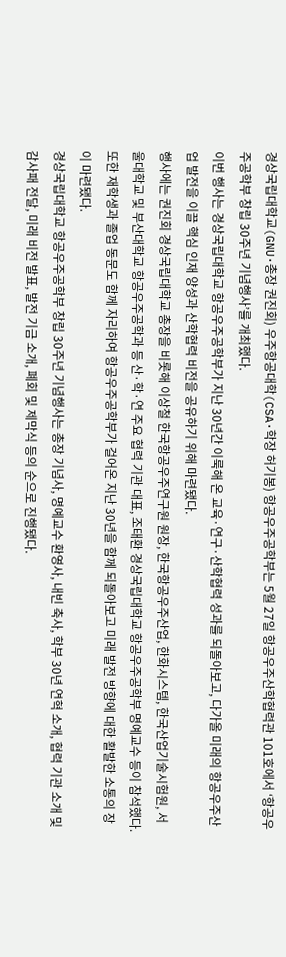경상국립대학교(GNU·총장 권진회) 우주항공대학(CSA·학장 허기봉) 항공우주공학부는 5월 27일 항공우주산학협력관 101호에서 ‘항공우주공학부 창립 30주년 기념행사’를 개최했다.
이번 행사는 경상국립대학교 항공우주공학부가 지난 30년간 이룩해 온 교육·연구·산학협력 성과를 되돌아보고, 다가올 미래의 항공우주산업 발전을 이끌 핵심 인재 양성과 산학협력 비전을 공유하기 위해 마련됐다.
행사에는 권진회 경상국립대학교 총장을 비롯해 이상철 한국항공우주연구원 원장, 한국항공우주산업, 한화시스템, 한국산업기술시험원, 서울대학교 및 부산대학교 항공우주공학과 등 산·학·연 주요 협력 기관 대표, 조태환 경상국립대학교 항공우주공학부 명예교수 등이 참석했다. 또한 재학생과 졸업 동문도 함께 자리하여 항공우주공학부가 걸어온 지난 30년을 함께 되돌아보고 미래 발전 방향에 대한 활발한 소통의 장이 마련됐다.
경상국립대학교 항공우주공학부 창립 30주년 기념행사는 총장 기념사, 명예교수 환영사, 내빈 축사, 학부 30년 연혁 소개, 협력 기관 소개 및 감사패 전달, 미래 비전 발표, 발전 기금 소개, 폐회 및 제막식 등의 순으로 진행됐다.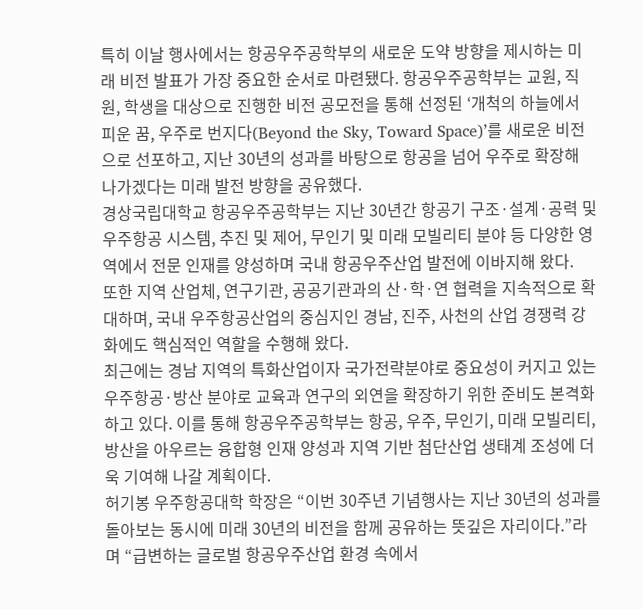특히 이날 행사에서는 항공우주공학부의 새로운 도약 방향을 제시하는 미래 비전 발표가 가장 중요한 순서로 마련됐다. 항공우주공학부는 교원, 직원, 학생을 대상으로 진행한 비전 공모전을 통해 선정된 ‘개척의 하늘에서 피운 꿈, 우주로 번지다(Beyond the Sky, Toward Space)’를 새로운 비전으로 선포하고, 지난 30년의 성과를 바탕으로 항공을 넘어 우주로 확장해 나가겠다는 미래 발전 방향을 공유했다.
경상국립대학교 항공우주공학부는 지난 30년간 항공기 구조·설계·공력 및 우주항공 시스템, 추진 및 제어, 무인기 및 미래 모빌리티 분야 등 다양한 영역에서 전문 인재를 양성하며 국내 항공우주산업 발전에 이바지해 왔다.
또한 지역 산업체, 연구기관, 공공기관과의 산·학·연 협력을 지속적으로 확대하며, 국내 우주항공산업의 중심지인 경남, 진주, 사천의 산업 경쟁력 강화에도 핵심적인 역할을 수행해 왔다.
최근에는 경남 지역의 특화산업이자 국가전략분야로 중요성이 커지고 있는 우주항공·방산 분야로 교육과 연구의 외연을 확장하기 위한 준비도 본격화하고 있다. 이를 통해 항공우주공학부는 항공, 우주, 무인기, 미래 모빌리티, 방산을 아우르는 융합형 인재 양성과 지역 기반 첨단산업 생태계 조성에 더욱 기여해 나갈 계획이다.
허기봉 우주항공대학 학장은 “이번 30주년 기념행사는 지난 30년의 성과를 돌아보는 동시에 미래 30년의 비전을 함께 공유하는 뜻깊은 자리이다.”라며 “급변하는 글로벌 항공우주산업 환경 속에서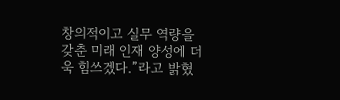창의적이고 실무 역량을 갖춘 미래 인재 양성에 더욱 힘쓰겠다.”라고 밝혔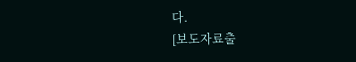다.
[보도자료출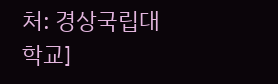처: 경상국립대학교]